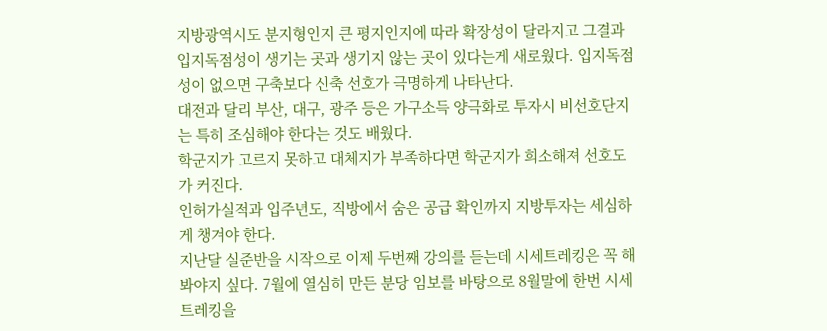지방광역시도 분지형인지 큰 평지인지에 따라 확장성이 달라지고 그결과 입지독점성이 생기는 곳과 생기지 않는 곳이 있다는게 새로웠다. 입지독점성이 없으면 구축보다 신축 선호가 극명하게 나타난다.
대전과 달리 부산, 대구, 광주 등은 가구소득 양극화로 투자시 비선호단지는 특히 조심해야 한다는 것도 배웠다.
학군지가 고르지 못하고 대체지가 부족하다면 학군지가 희소해져 선호도가 커진다.
인허가실적과 입주년도, 직방에서 숨은 공급 확인까지 지방투자는 세심하게 챙겨야 한다.
지난달 실준반을 시작으로 이제 두번째 강의를 듣는데 시세트레킹은 꼭 해봐야지 싶다. 7월에 열심히 만든 분당 임보를 바탕으로 8월말에 한번 시세트레킹을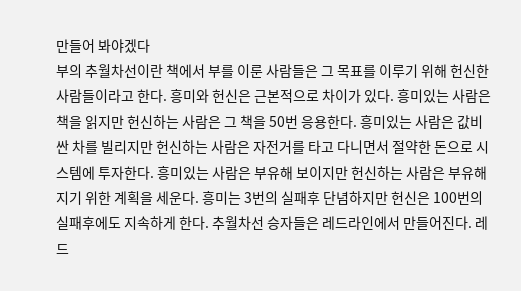만들어 봐야겠다
부의 추월차선이란 책에서 부를 이룬 사람들은 그 목표를 이루기 위해 헌신한 사람들이라고 한다. 흥미와 헌신은 근본적으로 차이가 있다. 흥미있는 사람은 책을 읽지만 헌신하는 사람은 그 책을 50번 응용한다. 흥미있는 사람은 값비싼 차를 빌리지만 헌신하는 사람은 자전거를 타고 다니면서 절약한 돈으로 시스템에 투자한다. 흥미있는 사람은 부유해 보이지만 헌신하는 사람은 부유해지기 위한 계획을 세운다. 흥미는 3번의 실패후 단념하지만 헌신은 100번의 실패후에도 지속하게 한다. 추월차선 승자들은 레드라인에서 만들어진다. 레드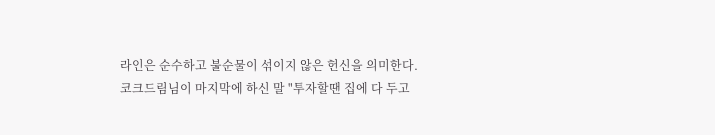라인은 순수하고 불순물이 섞이지 않은 헌신을 의미한다.
코크드림님이 마지막에 하신 말 "투자할땐 집에 다 두고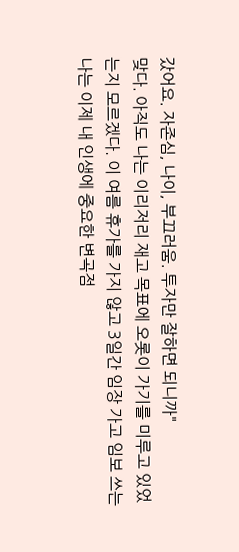갔어요. 자존심, 나이, 부끄러움. 투자만 잘하면 되니까"
맞다. 아직도 나는 이리저리 재고 목표에 오롯이 가기를 미루고 있었는지 모르겠다. 이 여름 휴가를 가지 않고 3일간 임장 가고 임보 쓰는 나는 이제 내 인생에 중요한 변곡점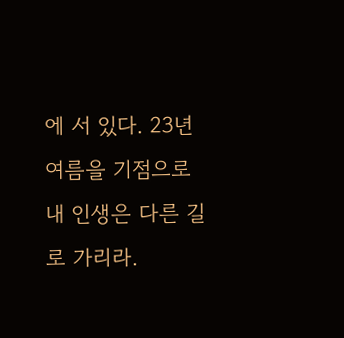에 서 있다. 23년 여름을 기점으로 내 인생은 다른 길로 가리라.